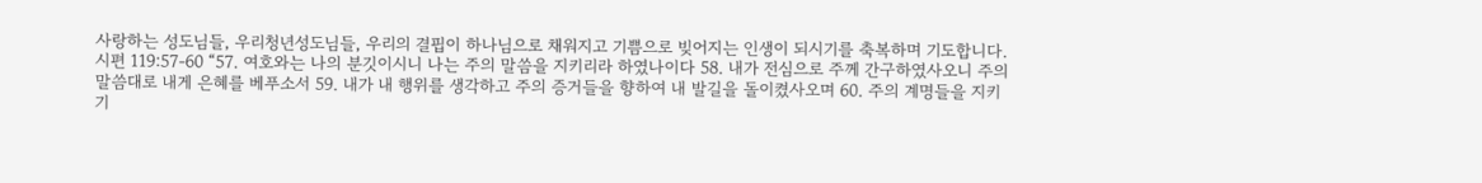사랑하는 성도님들, 우리청년성도님들, 우리의 결핍이 하나님으로 채워지고 기쁨으로 빚어지는 인생이 되시기를 축복하며 기도합니다. 시편 119:57-60 “57. 여호와는 나의 분깃이시니 나는 주의 말씀을 지키리라 하였나이다 58. 내가 전심으로 주께 간구하였사오니 주의 말씀대로 내게 은혜를 베푸소서 59. 내가 내 행위를 생각하고 주의 증거들을 향하여 내 발길을 돌이켰사오며 60. 주의 계명들을 지키기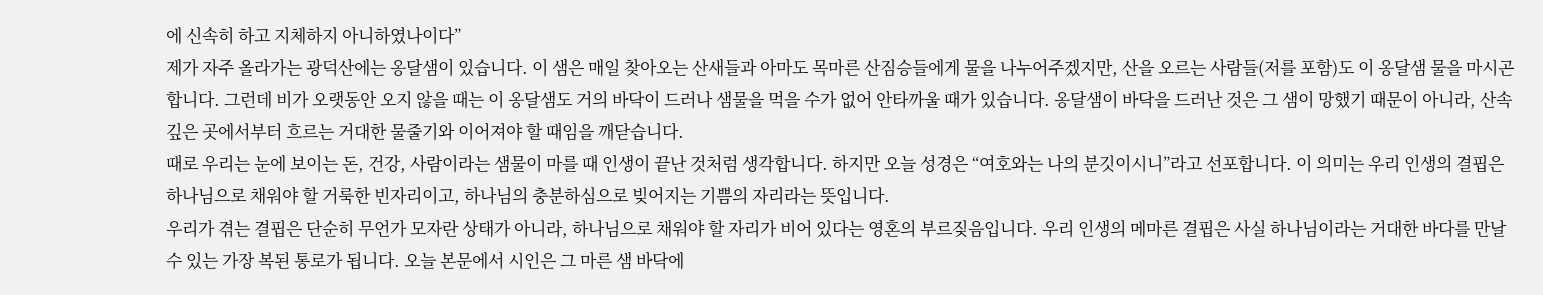에 신속히 하고 지체하지 아니하였나이다”
제가 자주 올라가는 광덕산에는 옹달샘이 있습니다. 이 샘은 매일 찾아오는 산새들과 아마도 목마른 산짐승들에게 물을 나누어주겠지만, 산을 오르는 사람들(저를 포함)도 이 옹달샘 물을 마시곤 합니다. 그런데 비가 오랫동안 오지 않을 때는 이 옹달샘도 거의 바닥이 드러나 샘물을 먹을 수가 없어 안타까울 때가 있습니다. 옹달샘이 바닥을 드러난 것은 그 샘이 망했기 때문이 아니라, 산속 깊은 곳에서부터 흐르는 거대한 물줄기와 이어져야 할 때임을 깨닫습니다.
때로 우리는 눈에 보이는 돈, 건강, 사람이라는 샘물이 마를 때 인생이 끝난 것처럼 생각합니다. 하지만 오늘 성경은 “여호와는 나의 분깃이시니”라고 선포합니다. 이 의미는 우리 인생의 결핍은 하나님으로 채워야 할 거룩한 빈자리이고, 하나님의 충분하심으로 빚어지는 기쁨의 자리라는 뜻입니다.
우리가 겪는 결핍은 단순히 무언가 모자란 상태가 아니라, 하나님으로 채워야 할 자리가 비어 있다는 영혼의 부르짖음입니다. 우리 인생의 메마른 결핍은 사실 하나님이라는 거대한 바다를 만날 수 있는 가장 복된 통로가 됩니다. 오늘 본문에서 시인은 그 마른 샘 바닥에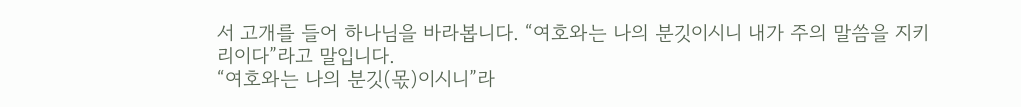서 고개를 들어 하나님을 바라봅니다. “여호와는 나의 분깃이시니 내가 주의 말씀을 지키리이다”라고 말입니다.
“여호와는 나의 분깃(몫)이시니”라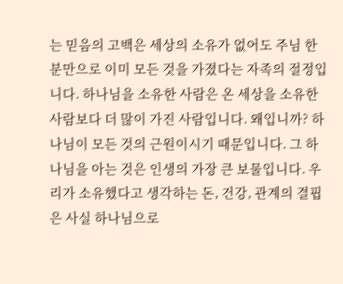는 믿음의 고백은 세상의 소유가 없어도 주님 한 분만으로 이미 모든 것을 가졌다는 자족의 절정입니다. 하나님을 소유한 사람은 온 세상을 소유한 사람보다 더 많이 가진 사람입니다. 왜입니까? 하나님이 모든 것의 근원이시기 때문입니다. 그 하나님을 아는 것은 인생의 가장 큰 보물입니다. 우리가 소유했다고 생각하는 돈, 건강, 관계의 결핍은 사실 하나님으로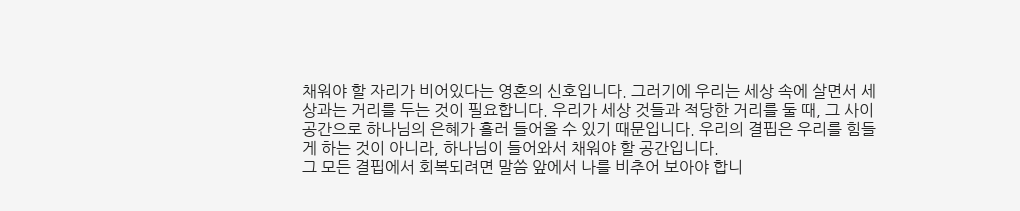채워야 할 자리가 비어있다는 영혼의 신호입니다. 그러기에 우리는 세상 속에 살면서 세상과는 거리를 두는 것이 필요합니다. 우리가 세상 것들과 적당한 거리를 둘 때, 그 사이 공간으로 하나님의 은혜가 흘러 들어올 수 있기 때문입니다. 우리의 결핍은 우리를 힘들게 하는 것이 아니라, 하나님이 들어와서 채워야 할 공간입니다.
그 모든 결핍에서 회복되려면 말씀 앞에서 나를 비추어 보아야 합니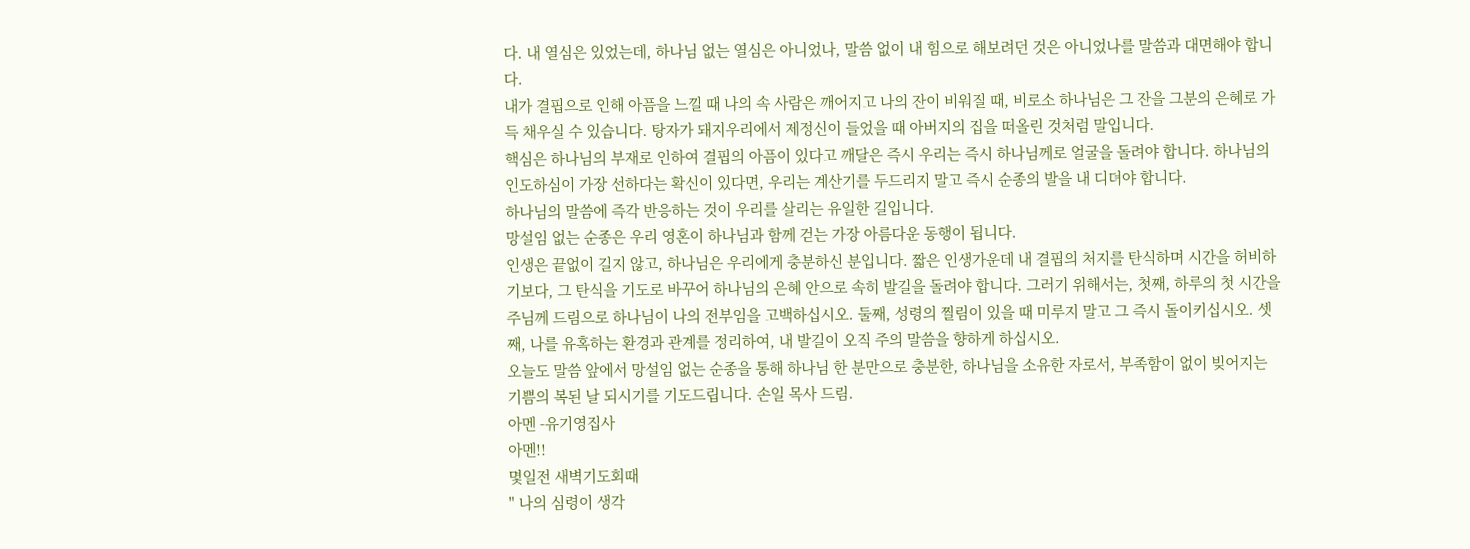다. 내 열심은 있었는데, 하나님 없는 열심은 아니었나, 말씀 없이 내 힘으로 해보려던 것은 아니었나를 말씀과 대면해야 합니다.
내가 결핍으로 인해 아픔을 느낄 때 나의 속 사람은 깨어지고 나의 잔이 비워질 때, 비로소 하나님은 그 잔을 그분의 은혜로 가득 채우실 수 있습니다. 탕자가 돼지우리에서 제정신이 들었을 때 아버지의 집을 떠올린 것처럼 말입니다.
핵심은 하나님의 부재로 인하여 결핍의 아픔이 있다고 깨달은 즉시 우리는 즉시 하나님께로 얼굴을 돌려야 합니다. 하나님의 인도하심이 가장 선하다는 확신이 있다면, 우리는 계산기를 두드리지 말고 즉시 순종의 발을 내 디뎌야 합니다.
하나님의 말씀에 즉각 반응하는 것이 우리를 살리는 유일한 길입니다.
망설임 없는 순종은 우리 영혼이 하나님과 함께 걷는 가장 아름다운 동행이 됩니다.
인생은 끝없이 길지 않고, 하나님은 우리에게 충분하신 분입니다. 짧은 인생가운데 내 결핍의 처지를 탄식하며 시간을 허비하기보다, 그 탄식을 기도로 바꾸어 하나님의 은혜 안으로 속히 발길을 돌려야 합니다. 그러기 위해서는, 첫째, 하루의 첫 시간을 주님께 드림으로 하나님이 나의 전부임을 고백하십시오. 둘째, 성령의 찔림이 있을 때 미루지 말고 그 즉시 돌이키십시오. 셋째, 나를 유혹하는 환경과 관계를 정리하여, 내 발길이 오직 주의 말씀을 향하게 하십시오.
오늘도 말씀 앞에서 망설임 없는 순종을 통해 하나님 한 분만으로 충분한, 하나님을 소유한 자로서, 부족함이 없이 빚어지는 기쁨의 복된 날 되시기를 기도드립니다. 손일 목사 드림.
아멘 -유기영집사
아멘!!
몇일전 새벽기도회때
" 나의 심령이 생각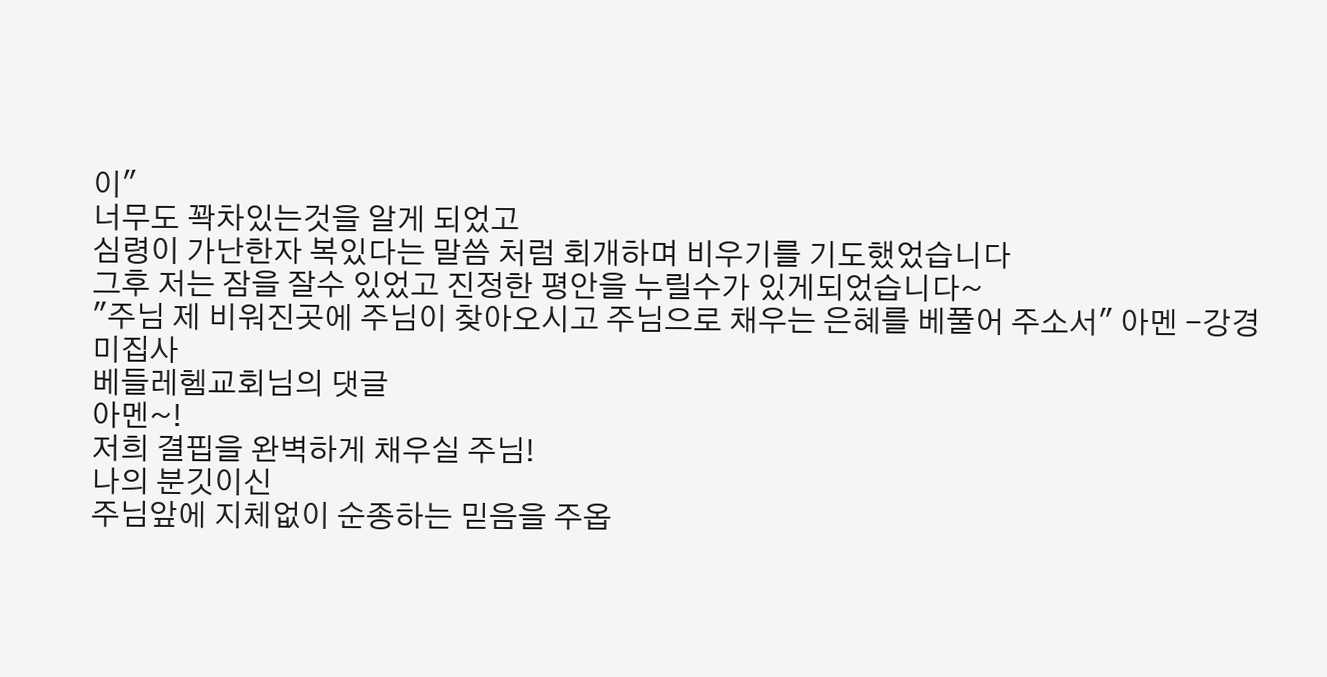이"
너무도 꽉차있는것을 알게 되었고
심령이 가난한자 복있다는 말씀 처럼 회개하며 비우기를 기도했었습니다
그후 저는 잠을 잘수 있었고 진정한 평안을 누릴수가 있게되었습니다~
"주님 제 비워진곳에 주님이 찾아오시고 주님으로 채우는 은혜를 베풀어 주소서" 아멘 -강경미집사
베들레헴교회님의 댓글
아멘~!
저희 결핍을 완벽하게 채우실 주님!
나의 분깃이신
주님앞에 지체없이 순종하는 믿음을 주옵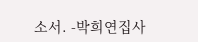소서. -박희연집사